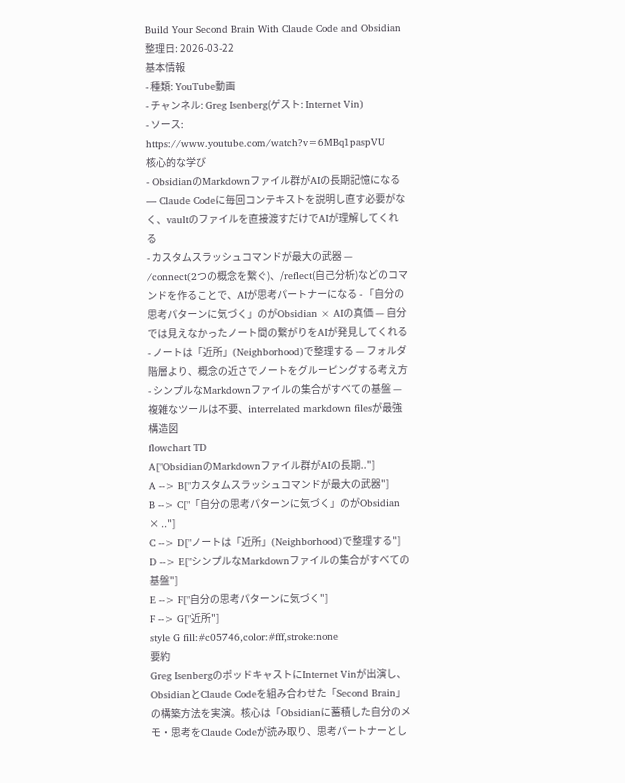Build Your Second Brain With Claude Code and Obsidian
整理日: 2026-03-22
基本情報
- 種類: YouTube動画
- チャンネル: Greg Isenberg(ゲスト: Internet Vin)
- ソース: https://www.youtube.com/watch?v=6MBq1paspVU
核心的な学び
- ObsidianのMarkdownファイル群がAIの長期記憶になる — Claude Codeに毎回コンテキストを説明し直す必要がなく、vaultのファイルを直接渡すだけでAIが理解してくれる
- カスタムスラッシュコマンドが最大の武器 —
/connect(2つの概念を繋ぐ)、/reflect(自己分析)などのコマンドを作ることで、AIが思考パートナーになる - 「自分の思考パターンに気づく」のがObsidian × AIの真価 — 自分では見えなかったノート間の繋がりをAIが発見してくれる
- ノートは「近所」(Neighborhood)で整理する — フォルダ階層より、概念の近さでノートをグルーピングする考え方
- シンプルなMarkdownファイルの集合がすべての基盤 — 複雑なツールは不要、interrelated markdown filesが最強
構造図
flowchart TD
A["ObsidianのMarkdownファイル群がAIの長期.."]
A --> B["カスタムスラッシュコマンドが最大の武器"]
B --> C["「自分の思考パターンに気づく」のがObsidian × .."]
C --> D["ノートは「近所」(Neighborhood)で整理する"]
D --> E["シンプルなMarkdownファイルの集合がすべての基盤"]
E --> F["自分の思考パターンに気づく"]
F --> G["近所"]
style G fill:#c05746,color:#fff,stroke:none
要約
Greg IsenbergのポッドキャストにInternet Vinが出演し、ObsidianとClaude Codeを組み合わせた「Second Brain」の構築方法を実演。核心は「Obsidianに蓄積した自分のメモ・思考をClaude Codeが読み取り、思考パートナーとし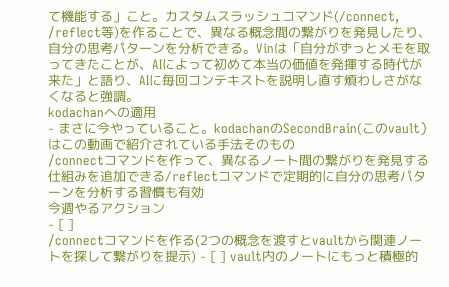て機能する」こと。カスタムスラッシュコマンド(/connect, /reflect等)を作ることで、異なる概念間の繋がりを発見したり、自分の思考パターンを分析できる。Vinは「自分がずっとメモを取ってきたことが、AIによって初めて本当の価値を発揮する時代が来た」と語り、AIに毎回コンテキストを説明し直す煩わしさがなくなると強調。
kodachanへの適用
- まさに今やっていること。kodachanのSecondBrain(このvault)はこの動画で紹介されている手法そのもの
/connectコマンドを作って、異なるノート間の繋がりを発見する仕組みを追加できる/reflectコマンドで定期的に自分の思考パターンを分析する習慣も有効
今週やるアクション
- [ ]
/connectコマンドを作る(2つの概念を渡すとvaultから関連ノートを探して繋がりを提示) - [ ] vault内のノートにもっと積極的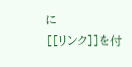に
[[リンク]]を付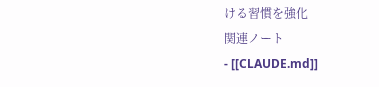ける習慣を強化
関連ノート
- [[CLAUDE.md]]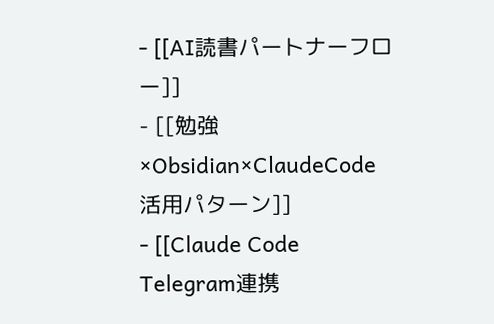- [[AI読書パートナーフロー]]
- [[勉強×Obsidian×ClaudeCode活用パターン]]
- [[Claude Code Telegram連携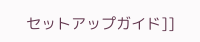セットアップガイド]]